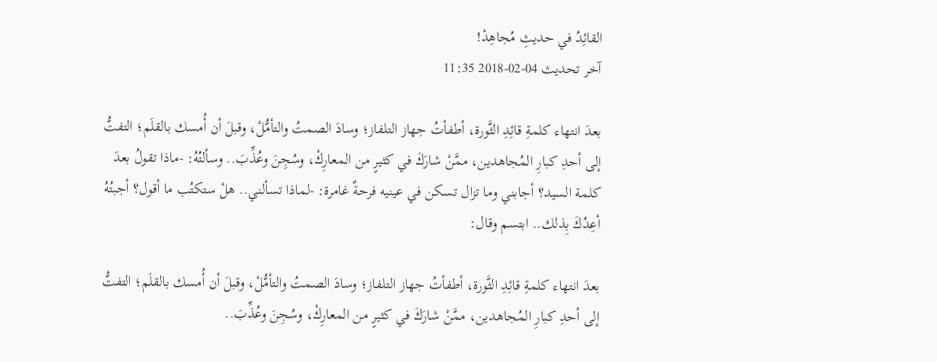القائِدُ في حديثِ مُجاهِدْ!
آخر تحديث 04-02-2018 11:35

بعدَ انتهاء كلمةِ قائِدِ الثَّورة، أطفأتُ جهاز التلفاز؛ وسادَ الصمتُ والتأمُّلْ، وقبلَ أن أُمسك بالقلَم؛ التفتُّ إلى أحدِ كبارِ المُجاهدين، ممَّنْ شارَكَ في كثيرٍ من المعارِكْ، وسُجِنَ وعُذِّبَ.. وسألتُهُ: -ماذا تقولُ بعدَ كلمة السيد؟ أجابني وما تزال تسكن في عينيه فرحةٌ غامرة: -لماذا تسألني.. هلْ ستكتُب ما أقول؟ أجبتُهُ أعِدُكَ بِذلك.. ابتسم وقال:

بعدَ انتهاء كلمةِ قائِدِ الثَّورة، أطفأتُ جهاز التلفاز؛ وسادَ الصمتُ والتأمُّلْ، وقبلَ أن أُمسك بالقلَم؛ التفتُّ إلى أحدِ كبارِ المُجاهدين، ممَّنْ شارَكَ في كثيرٍ من المعارِكْ، وسُجِنَ وعُذِّبَ..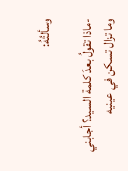وسألتُهُ:

-ماذا تقولُ بعدَ كلمة السيد؟ أجابني وما تزال تسكن في عينيه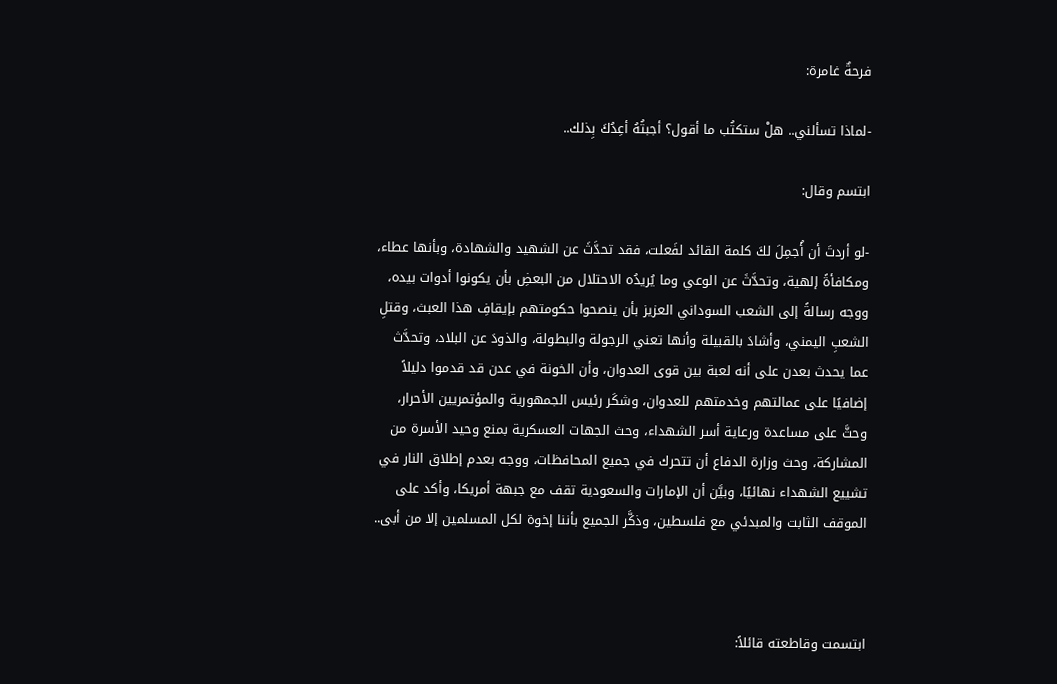فرحةٌ غامرة:

-لماذا تسألني.. هلْ ستكتُب ما أقول؟ أجبتُهُ أعِدُكَ بِذلك..

ابتسم وقال:

-لو أردتَ أن أُجمِلَ لكَ كلمة القائد لفَعلت، فقد تحدَّثَ عن الشهيد والشهادة، وبأنها عطاء، ومكافأةً إلهية، وتحدَّثَ عن الوعي وما يُريدُه الاحتلال من البعضِ بأن يكونوا أدوات بيده، ووجه رسالةً إلى الشعب السوداني العزيز بأن ينصحوا حكومتهم بإيقافِ هذا العبث، وقتلِ الشعبِ اليمني، وأشادَ بالقبيلة وأنها تعني الرجولة والبطولة، والذودَ عن البلاد، وتحدَّث عما يحدث بعدن على أنه لعبة بين قوى العدوان، وأن الخونة في عدن قد قدموا دليلاً إضافيًا على عمالتهم وخدمتهم للعدوان، وشكَر رئيس الجمهورية والمؤتمريين الأحرار، وحثَّ على مساعدة ورعاية أسر الشهداء، وحث الجهات العسكرية بمنع وحيد الأسرة من المشاركة، وحث وزارة الدفاع أن تتحرك في جميع المحافظات، ووجه بعدم إطلاق النار في تشييع الشهداء نهائيًا، وبيَّن أن الإمارات والسعودية تقف مع جبهة أمريكا، وأكد على الموقف الثابت والمبدئي مع فلسطين، وذكَّر الجميع بأننا إخوة لكل المسلمين إلا من أبى..



ابتسمت وقاطعته قائلاً: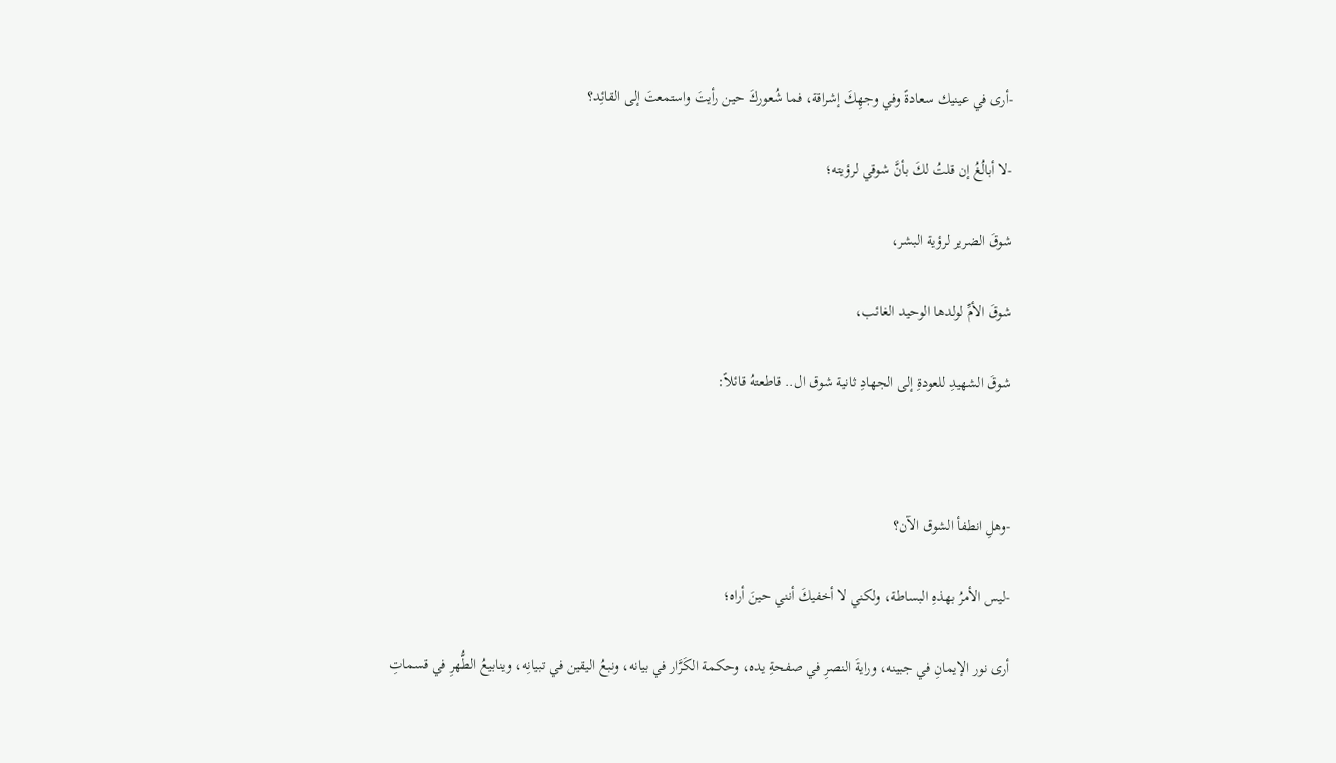-أرى في عينيك سعادةً وفي وجهِكَ إشراقة، فما شُعوركَ حين رأيتَ واستمعتَ إلى القائِد؟

-لا أبالُغُ إن قلتُ لكَ بأنَّ شوقي لرؤيته؛

شوقَ الضرير لرؤية البشر،

شوقَ الأمِّ لولدها الوحيد الغائب،

شوقَ الشهيدِ للعودةِ إلى الجهادِ ثانية شوق ال.. قاطعتهُ قائلاً:



-وهلِ انطفأ الشوق الآن؟

-ليس الأمرُ بهذهِ البساطة، ولكني لا أخفيكَ أنني حينَ أراه؛

أرى نور الإيمانِ في جبينه، ورايةَ النصرِ في صفحةِ يده، وحكمة الكَرَّار في بيانه، ونبعُ اليقين في تبيانِه، وينابيعُ الطُّهرِ في قسماتِ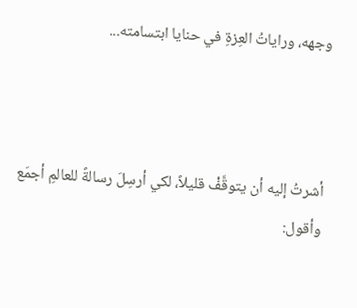وجهه، وراياتُ العِزةِ في حنايا ابتسامته...



أشرتُ إليه أن يتوقَّفْ قليلاً، لكي أرسِلَ رسالةً للعالمِ أجمَع وأقول: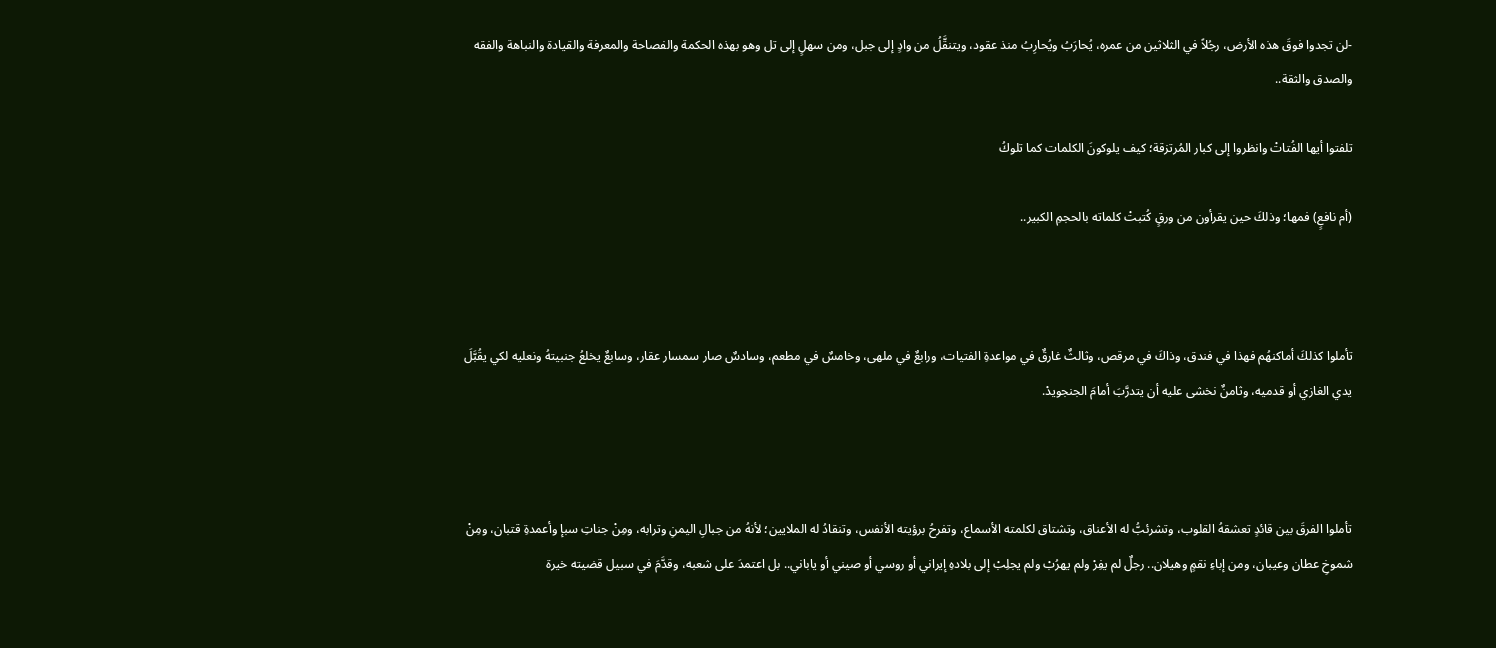-لن تجدوا فوقَ هذه الأرض، رجُلاً في الثلاثين من عمره، يُحارَبُ ويُحارِبُ منذ عقود، ويتنقَّلُ من وادٍ إلى جبل، ومن سهلٍ إلى تل وهو بهذه الحكمة والفصاحة والمعرفة والقيادة والنباهة والفقه والصدق والثقة..

تلفتوا أيها الفُتاتْ وانظروا إلى كبار المُرتزقة؛ كيف يلوكونَ الكلمات كما تلوكُ

(أم نافعٍ) فمها؛ وذلكَ حين يقرأون من ورقٍ كُتبتْ كلماته بالحجمِ الكبير..



تأملوا كذلكَ أماكنهُم فهذا في فندق، وذاكَ في مرقص، وثالثٌ غارقٌ في مواعدةِ الفتيات، ورابعٌ في ملهى، وخامسٌ في مطعم، وسادسٌ صار سمسار عقار، وسابعٌ يخلعُ جنبيتهُ ونعليه لكي يقُبَّلَ يدي الغازي أو قدميه، وثامنٌ نخشى عليه أن يتدرَّبَ أمامَ الجنجويدْ.



تأملوا الفرقَ بين قائدٍ تعشقهُ القلوب، وتشرئبُّ له الأعناق، وتشتاق لكلمته الأسماع، وتفرحُ برؤيته الأنفس، وتنقادُ له الملايين؛ لأنهُ من جبالِ اليمنِ وترابه، ومِنْ جناتِ سبإ وأعمدةِ قتبان، ومِنْ شموخِ عطان وعيبان، ومن إباءِ نقمٍ وهيلان.. رجلٌ لم يفِرْ ولم يهرُبْ ولم يجلِبْ إلى بلادهِ إيراني أو روسي أو صيني أو ياباني.. بل اعتمدَ على شعبه، وقدَّمَ في سبيل قضيته خيرة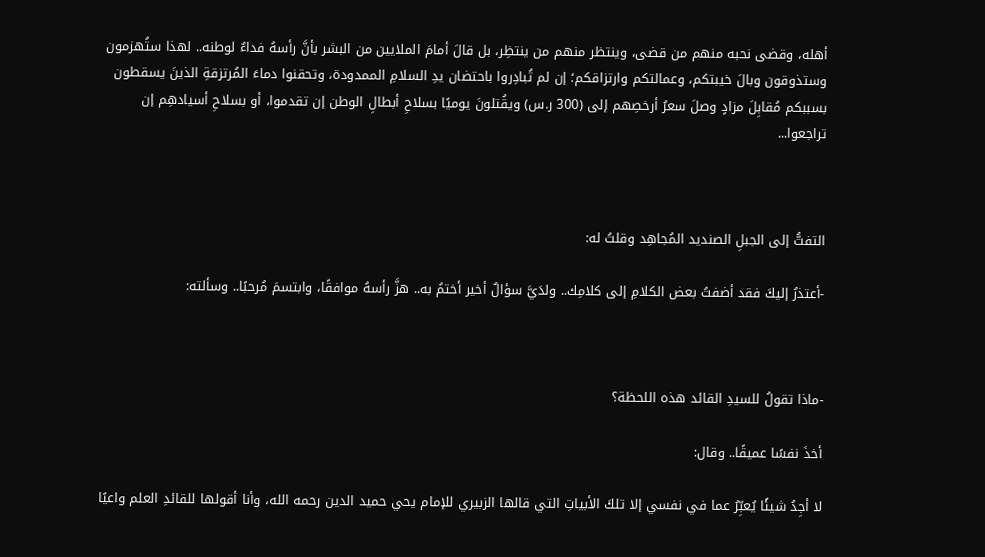أهله، وقضى نحبه منهم من قضى، وينتظر منهم من ينتظِر، بل قالَ أمامَ الملايين من البشر بأنَّ رأسهُ فداءٌ لوطنه.. لهذا ستُهزمون وستذوقون وبالَ خيبتكم، وعمالتكم وارتزاقكم؛ إن لم تُبادِروا باحتضان يدِ السلامِ الممدودة، وتحقنوا دماءَ المُرتزقةِ الذينَ يسقطون بسببكم مُقابِلَ مزادٍ وصلَ سعرُ أرخصِهم إلى (300 ر.س) ويقُتلونَ يوميًا بسلاحِ أبطالِ الوطن إن تقدموا، أو بسلاحِ أسيادهِم إن تراجعوا...



التفتُّ إلى الجبلِ الصنديد المُجاهِد وقلتُ له:

-أعتذرُ إليكَ فقد أضفتُ بعض الكلامِ إلى كلامِك.. ولدَيَّ سؤالٌ أخير أختمُ به.. هزَّ رأسهُ موافقًا، وابتسمَ مُرحبًا.. وسألته:



-ماذا تقولُ للسيدِ القائد هذه اللحظة؟

أخذَ نفسًا عميقًا.. وقال:

لا أجِدُ شيئًا يُعبِّرُ عما في نفسي إلا تلكَ الأبياتِ التي قالها الزبيري للإمام يحي حميد الدين رحمه الله، وأنا أقولها للقائدِ العلم واعيًا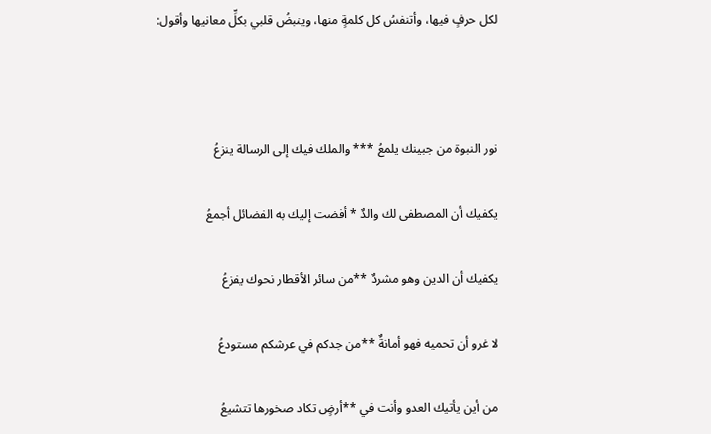لكل حرفٍ فيها، وأتنفسُ كل كلمةٍ منها، وينبضُ قلبي بكلِّ معانيها وأقول:



نور النبوة من جبينك يلمعُ *** والملك فيك إلى الرسالة ينزعُ

يكفيك أن المصطفى لك والدٌ * أفضت إليك به الفضائل أجمعُ

يكفيك أن الدين وهو مشردٌ **من سائر الأقطار نحوك يفزعُ

لا غرو أن تحميه فهو أمانةٌ **من جدكم في عرشكم مستودعُ

من أين يأتيك العدو وأنت في **أرضٍ تكاد صخورها تتشيعُ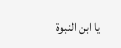يا ابن النبوة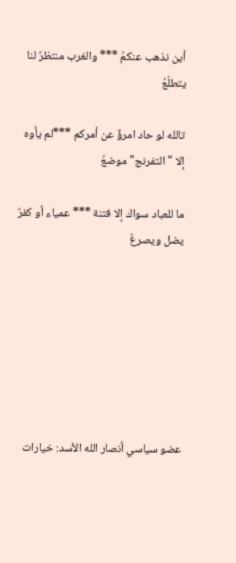أين نذهب عنكمُ *** والغرب منتظرٌ لنا يتطلّعُ

تالله لو حاد امرؤٌ عن أمركم ***لم يأوه إلا "التفرنج" موضعُ

ما للعباد سواك إلا فتنة *** عمياء أو كفرٌ يضل ويصرعُ







عضو سياسي أنصار الله الأسد: خيارات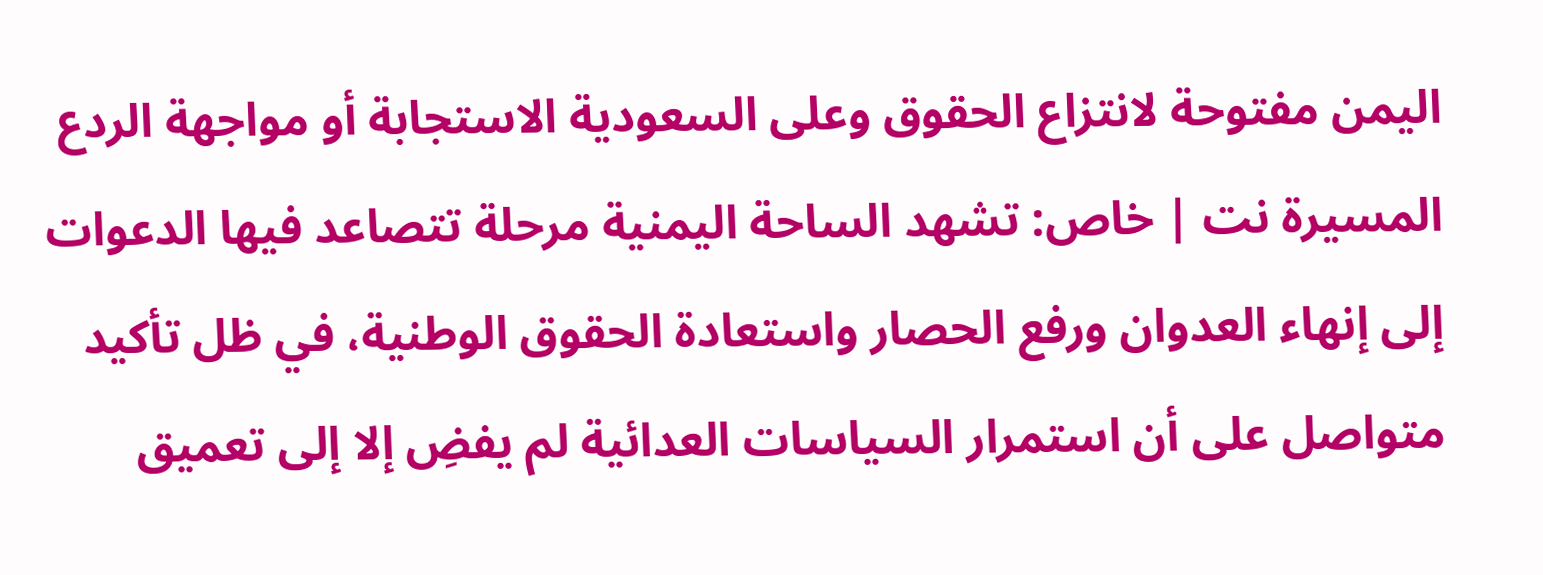اليمن مفتوحة لانتزاع الحقوق وعلى السعودية الاستجابة أو مواجهة الردع
المسيرة نت | خاص: تشهد الساحة اليمنية مرحلة تتصاعد فيها الدعوات إلى إنهاء العدوان ورفع الحصار واستعادة الحقوق الوطنية، في ظل تأكيد متواصل على أن استمرار السياسات العدائية لم يفضِ إلا إلى تعميق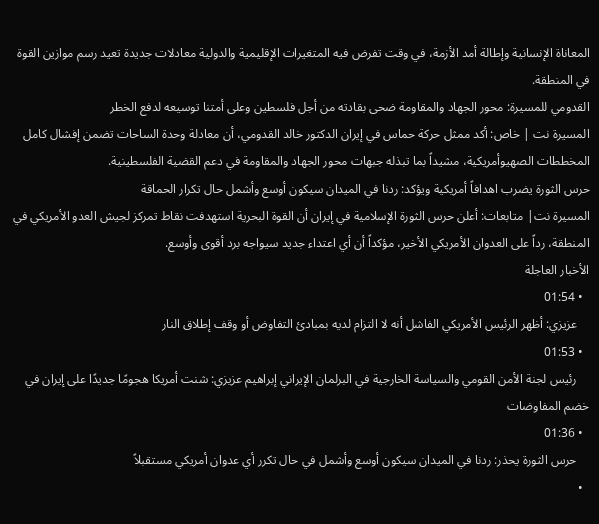المعاناة الإنسانية وإطالة أمد الأزمة، في وقت تفرض فيه المتغيرات الإقليمية والدولية معادلات جديدة تعيد رسم موازين القوة في المنطقة.
القدومي للمسيرة: محور الجهاد والمقاومة ضحى بقادته من أجل فلسطين وعلى أمتنا توسيعه لدفع الخطر
المسيرة نت | خاص: أكد ممثل حركة حماس في إيران الدكتور خالد القدومي، أن معادلة وحدة الساحات تضمن إفشال كامل المخططات الصهيوأمريكية، مشيداً بما تبذله جبهات محور الجهاد والمقاومة في دعم القضية الفلسطينية.
حرس الثورة يضرب اهدافاً أمريكية ويؤكد: ردنا في الميدان سيكون أوسع وأشمل حال تكرار الحماقة
المسيرة نت| متابعات: أعلن حرس الثورة الإسلامية في إيران أن القوة البحرية استهدفت نقاط تمركز لجيش العدو الأمريكي في المنطقة، رداً على العدوان الأمريكي الأخير، مؤكداً أن أي اعتداء جديد سيواجه برد أقوى وأوسع.
الأخبار العاجلة
  • 01:54
    عزيزي: أظهر الرئيس الأمريكي الفاشل أنه لا التزام لديه بمبادئ التفاوض أو وقف إطلاق النار
  • 01:53
    رئيس لجنة الأمن القومي والسياسة الخارجية في البرلمان الإيراني إبراهيم عزيزي: شنت أمريكا هجومًا جديدًا على إيران في خضم المفاوضات
  • 01:36
    حرس الثورة يحذر: ردنا في الميدان سيكون أوسع وأشمل في حال تكرر أي عدوان أمريكي مستقبلاً
  •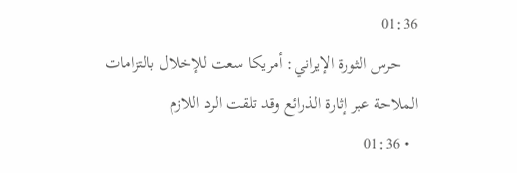01:36
    حرس الثورة الإيراني: أمريكا سعت للإخلال بالتزامات الملاحة عبر إثارة الذرائع وقد تلقت الرد اللازم
  • 01:36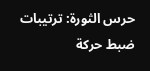حرس الثورة: ترتيبات ضبط حركة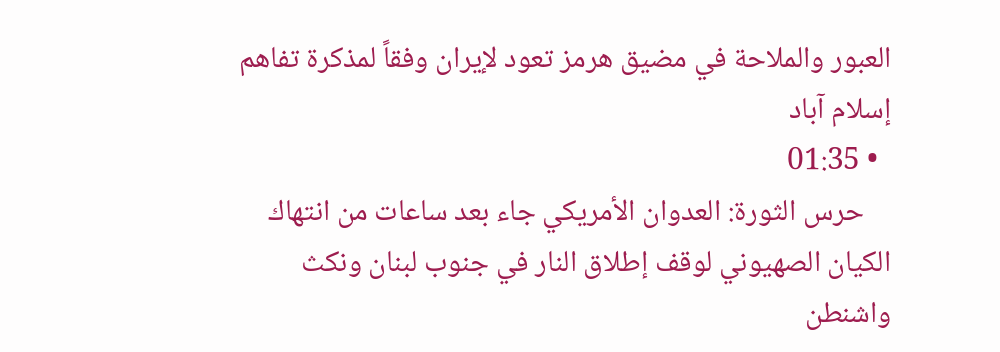العبور والملاحة في مضيق هرمز تعود لإيران وفقاً لمذكرة تفاهم إسلام آباد
  • 01:35
    حرس الثورة: العدوان الأمريكي جاء بعد ساعات من انتهاك الكيان الصهيوني لوقف إطلاق النار في جنوب لبنان ونكث واشنطن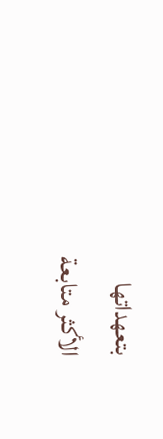بتعهداتها
الأكثر متابعة